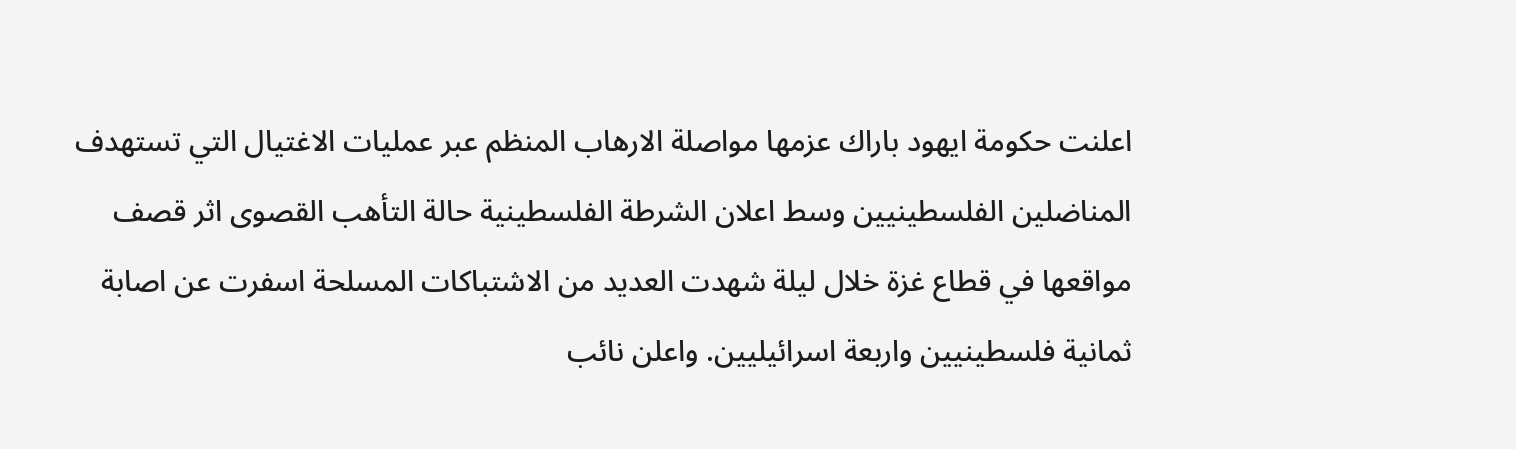اعلنت حكومة ايهود باراك عزمها مواصلة الارهاب المنظم عبر عمليات الاغتيال التي تستهدف المناضلين الفلسطينيين وسط اعلان الشرطة الفلسطينية حالة التأهب القصوى اثر قصف مواقعها في قطاع غزة خلال ليلة شهدت العديد من الاشتباكات المسلحة اسفرت عن اصابة ثمانية فلسطينيين واربعة اسرائيليين. واعلن نائب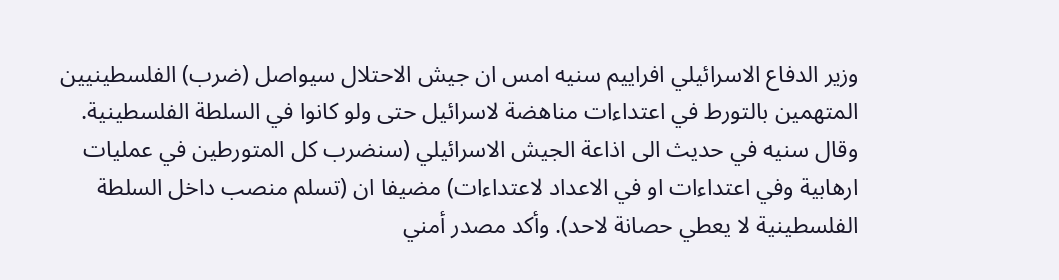وزير الدفاع الاسرائيلي افراييم سنيه امس ان جيش الاحتلال سيواصل (ضرب) الفلسطينيين المتهمين بالتورط في اعتداءات مناهضة لاسرائيل حتى ولو كانوا في السلطة الفلسطينية. وقال سنيه في حديث الى اذاعة الجيش الاسرائيلي (سنضرب كل المتورطين في عمليات ارهابية وفي اعتداءات او في الاعداد لاعتداءات) مضيفا ان (تسلم منصب داخل السلطة الفلسطينية لا يعطي حصانة لاحد). وأكد مصدر أمني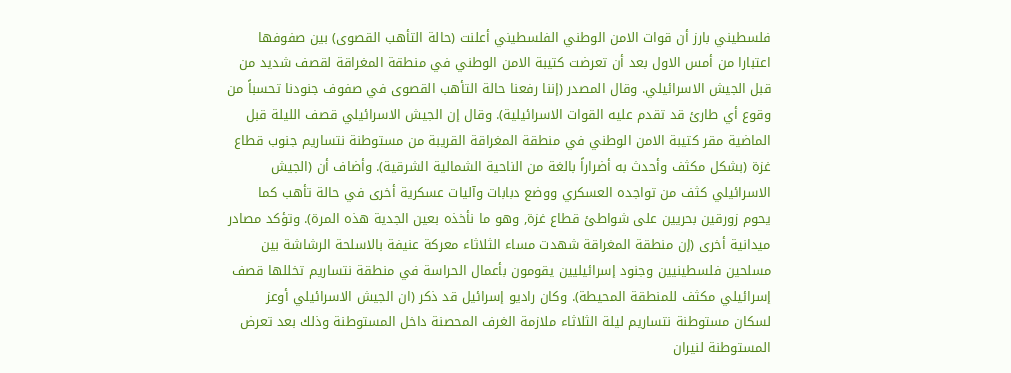فلسطيني بارز أن قوات الامن الوطني الفلسطيني أعلنت (حالة التأهب القصوى) بين صفوفها اعتبارا من أمس الاول بعد أن تعرضت كتيبة الامن الوطني في منطقة المغراقة لقصف شديد من قبل الجيش الاسرائيلي. وقال المصدر (إننا رفعنا حالة التأهب القصوى في صفوف جنودنا تحسباً من وقوع أي طارئ قد تقدم عليه القوات الاسرائيلية). وقال إن الجيش الاسرائيلي قصف الليلة قبل الماضية مقر كتيبة الامن الوطني في منطقة المغراقة القريبة من مستوطنة نتساريم جنوب قطاع غزة (بشكل مكثف وأحدث به أضراراً بالغة من الناحية الشمالية الشرقية). وأضاف أن (الجيش الاسرائيلي كثف من تواجده العسكري ووضع دبابات وآليات عسكرية أخرى في حالة تأهب كما يحوم زورقين بحريين على شواطئ قطاع غزة, وهو ما نأخذه بعين الجدية هذه المرة). وتؤكد مصادر ميدانية أخرى (إن منطقة المغراقة شهدت مساء الثلاثاء معركة عنيفة بالاسلحة الرشاشة بين مسلحين فلسطينيين وجنود إسرائيليين يقومون بأعمال الحراسة في منطقة نتساريم تخللها قصف إسرائيلي مكثف للمنطقة المحيطة). وكان راديو إسرائيل قد ذكر (ان الجيش الاسرائيلي أوعز لسكان مستوطنة نتساريم ليلة الثلاثاء ملازمة الغرف المحصنة داخل المستوطنة وذلك بعد تعرض المستوطنة لنيران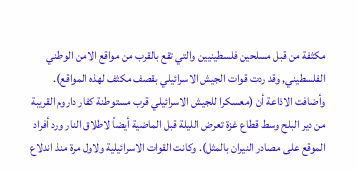مكثفة من قبل مسلحين فلسطينيين والتي تقع بالقرب من مواقع الامن الوطني الفلسطيني, وقد ردت قوات الجيش الاسرائيلي بقصف مكثف لهذه المواقع). وأضافت الاذاعة أن (معسكرا للجيش الاسرائيلي قرب مستوطنة كفار داروم القريبة من دير البلح وسط قطاع غزة تعرض الليلة قبل الماضية أيضاً لاطلاق النار ورد أفراد الموقع على مصادر النيران بالمثل). وكانت القوات الاسرائيلية ولاول مرة منذ اندلاع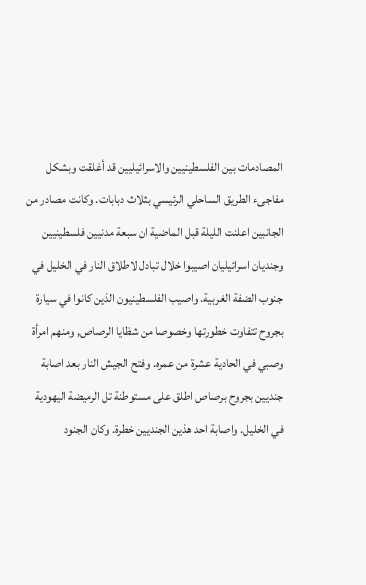المصادمات بين الفلسطينيين والاسرائيليين قد أغلقت وبشكل مفاجىء الطريق الساحلي الرئيسي بثلاث دبابات. وكانت مصادر من الجانبين اعلنت الليلة قبل الماضية ان سبعة مدنيين فلسطينيين وجنديان اسرائيليان اصيبوا خلال تبادل لاطلاق النار في الخليل في جنوب الضفة الغربية. واصيب الفلسطينيون الذين كانوا في سيارة بجروح تتفاوت خطورتها وخصوصا من شظايا الرصاص, ومنهم امرأة وصبي في الحادية عشرة من عمره. وفتح الجيش النار بعد اصابة جنديين بجروح برصاص اطلق على مستوطنة تل الرميضة اليهودية في الخليل. واصابة احد هذين الجنديين خطرة. وكان الجنود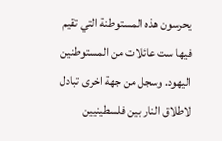يحرسون هذه المستوطنة التي تقيم فيها ست عائلات من المستوطنين اليهود. وسجل من جهة اخرى تبادل لاطلاق النار بين فلسطينيين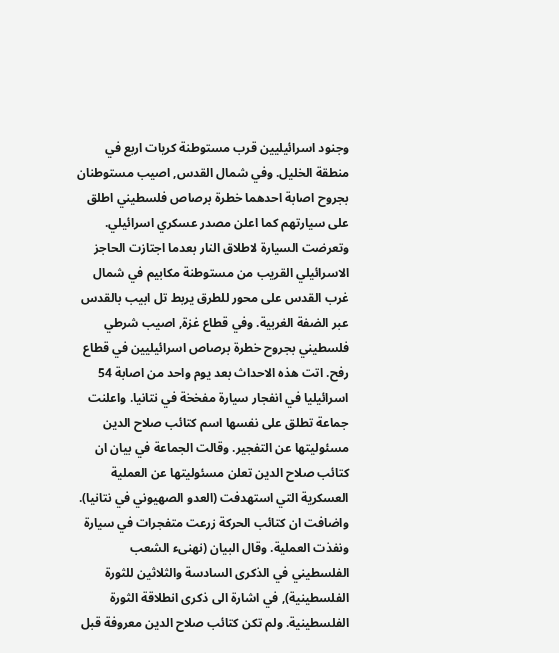وجنود اسرائيليين قرب مستوطنة كريات اربع في منطقة الخليل. وفي شمال القدس, اصيب مستوطنان بجروح اصابة احدهما خطرة برصاص فلسطيني اطلق على سيارتهم كما اعلن مصدر عسكري اسرائيلي. وتعرضت السيارة لاطلاق النار بعدما اجتازت الحاجز الاسرائيلي القريب من مستوطنة مكابيم في شمال غرب القدس على محور للطرق يربط تل ابيب بالقدس عبر الضفة الغربية. وفي قطاع غزة, اصيب شرطي فلسطيني بجروح خطرة برصاص اسرائيليين في قطاع رفح. اتت هذه الاحداث بعد يوم واحد من اصابة 54 اسرائيليا في انفجار سيارة مفخخة في نتانيا. واعلنت جماعة تطلق على نفسها اسم كتائب صلاح الدين مسئوليتها عن التفجير. وقالت الجماعة في بيان ان كتائب صلاح الدين تعلن مسئوليتها عن العملية العسكرية التي استهدفت (العدو الصهيوني في نتانيا). واضافت ان كتائب الحركة زرعت متفجرات في سيارة ونفذت العملية. وقال البيان (نهنىء الشعب الفلسطيني في الذكرى السادسة والثلاثين للثورة الفلسطينية), في اشارة الى ذكرى انطلاقة الثورة الفلسطينية. ولم تكن كتائب صلاح الدين معروفة قبل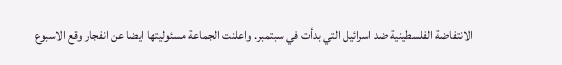الانتفاضة الفلسطينية ضد اسرائيل التي بدأت في سبتمبر. واعلنت الجماعة مسئوليتها ايضا عن انفجار وقع الاسبوع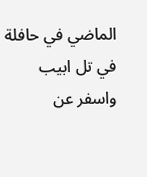الماضي في حافلة في تل ابيب واسفر عن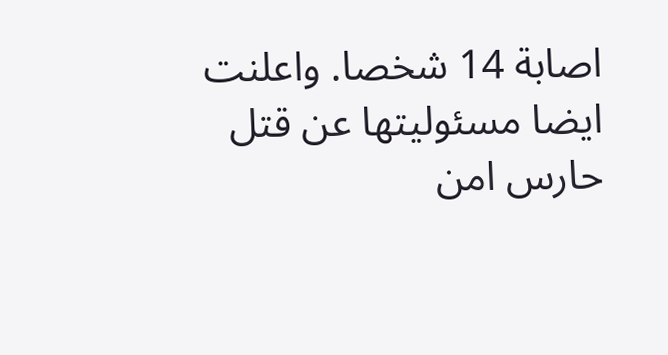اصابة 14 شخصا. واعلنت ايضا مسئوليتها عن قتل حارس امن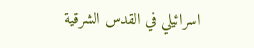اسرائيلي في القدس الشرقية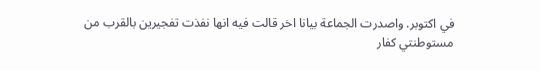في اكتوبر. واصدرت الجماعة بيانا اخر قالت فيه انها نفذت تفجيرين بالقرب من مستوطنتي كفار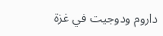داروم ودوجيت في غزة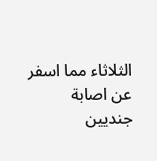الثلاثاء مما اسفر عن اصابة جنديين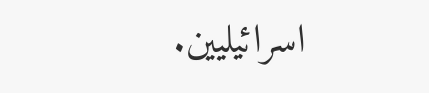اسرائيليين.